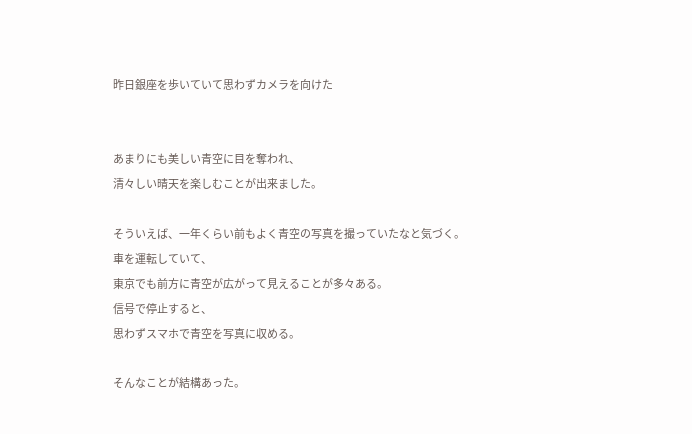昨日銀座を歩いていて思わずカメラを向けた


あまりにも美しい青空に目を奪われ、
清々しい晴天を楽しむことが出来ました。

そういえば、一年くらい前もよく青空の写真を撮っていたなと気づく。
車を運転していて、
東京でも前方に青空が広がって見えることが多々ある。
信号で停止すると、
思わずスマホで青空を写真に収める。

そんなことが結構あった。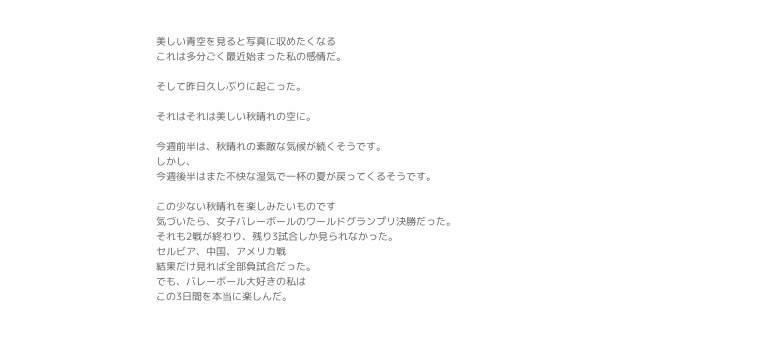美しい青空を見ると写真に収めたくなる
これは多分ごく最近始まった私の感情だ。

そして昨日久しぶりに起こった。

それはそれは美しい秋晴れの空に。

今週前半は、秋晴れの素敵な気候が続くそうです。
しかし、
今週後半はまた不快な湿気で一杯の夏が戻ってくるそうです。

この少ない秋晴れを楽しみたいものです
気づいたら、女子バレーボールのワールドグランプリ決勝だった。
それも2戦が終わり、残り3試合しか見られなかった。
セルビア、中国、アメリカ戦
結果だけ見れば全部負試合だった。
でも、バレーボール大好きの私は
この3日間を本当に楽しんだ。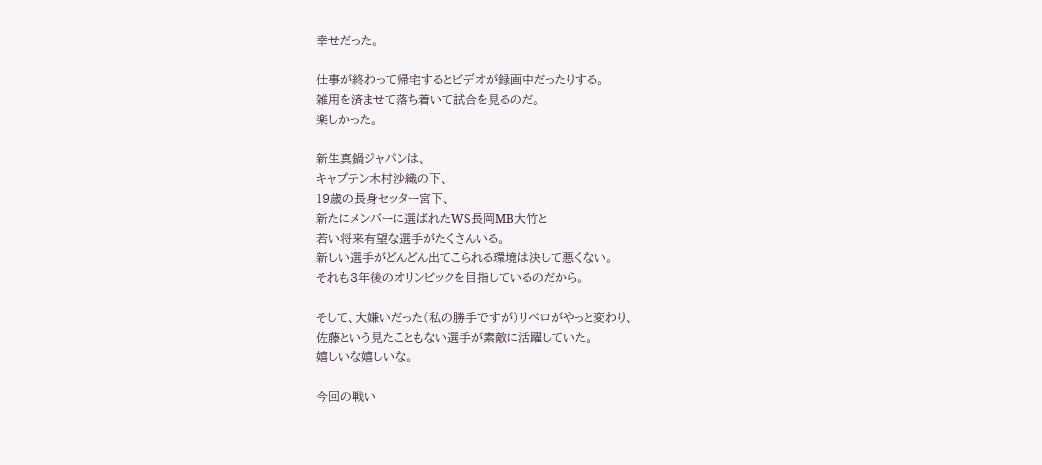幸せだった。

仕事が終わって帰宅するとビデオが録画中だったりする。
雑用を済ませて落ち着いて試合を見るのだ。
楽しかった。

新生真鍋ジャパンは、
キャプテン木村沙織の下、
19歳の長身セッター宮下、
新たにメンバーに選ばれたWS長岡MB大竹と
若い将来有望な選手がたくさんいる。
新しい選手がどんどん出てこられる環境は決して悪くない。
それも3年後のオリンピックを目指しているのだから。

そして、大嫌いだった(私の勝手ですが)リベロがやっと変わり、
佐藤という見たこともない選手が素敵に活躍していた。
嬉しいな嬉しいな。

今回の戦い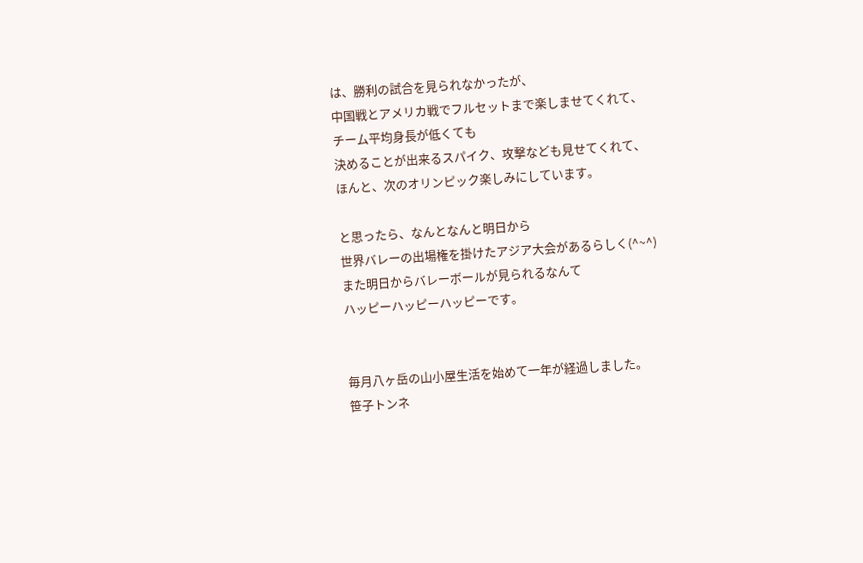は、勝利の試合を見られなかったが、
中国戦とアメリカ戦でフルセットまで楽しませてくれて、
チーム平均身長が低くても
決めることが出来るスパイク、攻撃なども見せてくれて、
ほんと、次のオリンピック楽しみにしています。

と思ったら、なんとなんと明日から
世界バレーの出場権を掛けたアジア大会があるらしく(^~^)
また明日からバレーボールが見られるなんて
ハッピーハッピーハッピーです。


毎月八ヶ岳の山小屋生活を始めて一年が経過しました。
笹子トンネ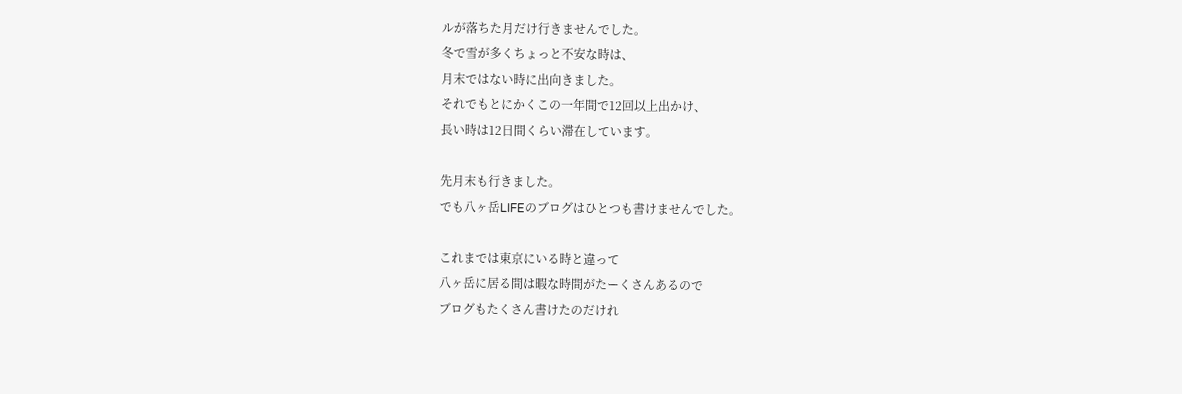ルが落ちた月だけ行きませんでした。
冬で雪が多くちょっと不安な時は、
月末ではない時に出向きました。
それでもとにかくこの一年間で12回以上出かけ、
長い時は12日間くらい滞在しています。

先月末も行きました。
でも八ヶ岳LIFEのブログはひとつも書けませんでした。

これまでは東京にいる時と違って
八ヶ岳に居る間は暇な時間がたーくさんあるので
ブログもたくさん書けたのだけれ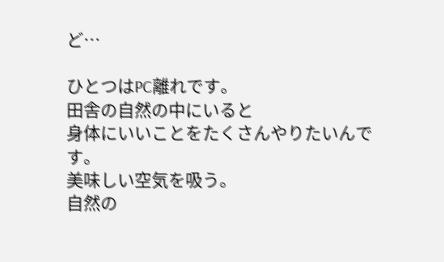ど…

ひとつはPC離れです。
田舎の自然の中にいると
身体にいいことをたくさんやりたいんです。
美味しい空気を吸う。
自然の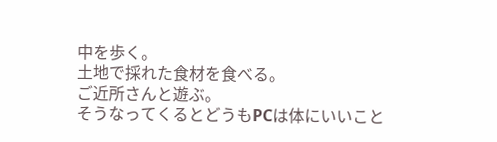中を歩く。
土地で採れた食材を食べる。
ご近所さんと遊ぶ。
そうなってくるとどうもPCは体にいいこと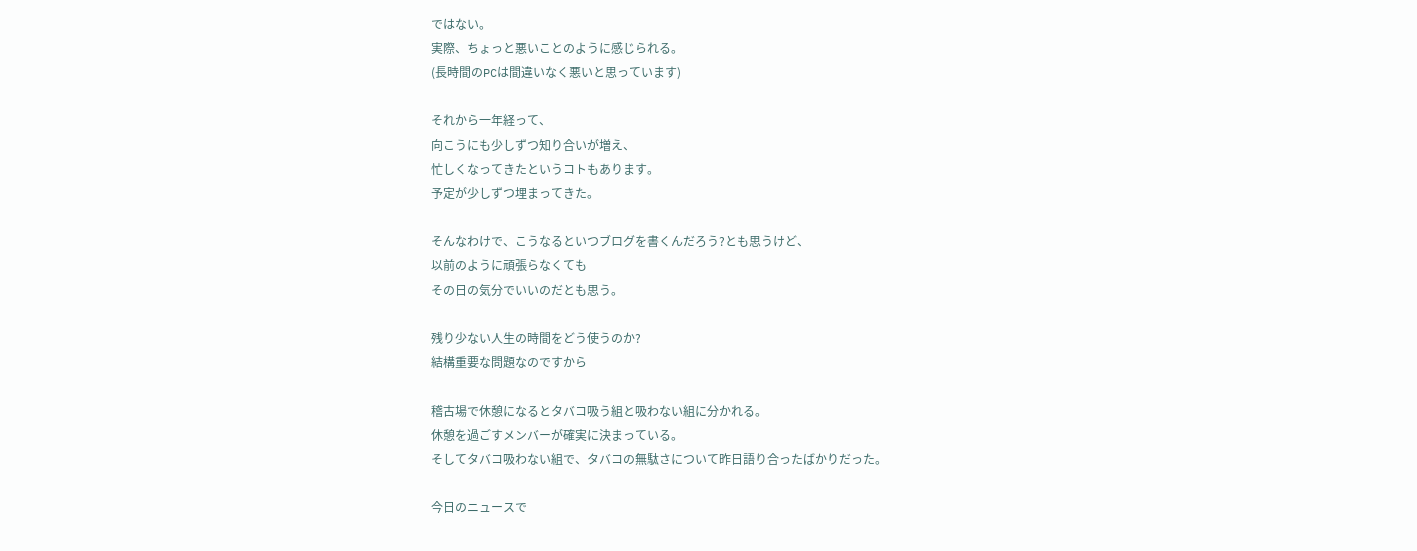ではない。
実際、ちょっと悪いことのように感じられる。
(長時間のPCは間違いなく悪いと思っています)

それから一年経って、
向こうにも少しずつ知り合いが増え、
忙しくなってきたというコトもあります。
予定が少しずつ埋まってきた。

そんなわけで、こうなるといつブログを書くんだろう?とも思うけど、
以前のように頑張らなくても
その日の気分でいいのだとも思う。

残り少ない人生の時間をどう使うのか?
結構重要な問題なのですから

稽古場で休憩になるとタバコ吸う組と吸わない組に分かれる。
休憩を過ごすメンバーが確実に決まっている。
そしてタバコ吸わない組で、タバコの無駄さについて昨日語り合ったばかりだった。

今日のニュースで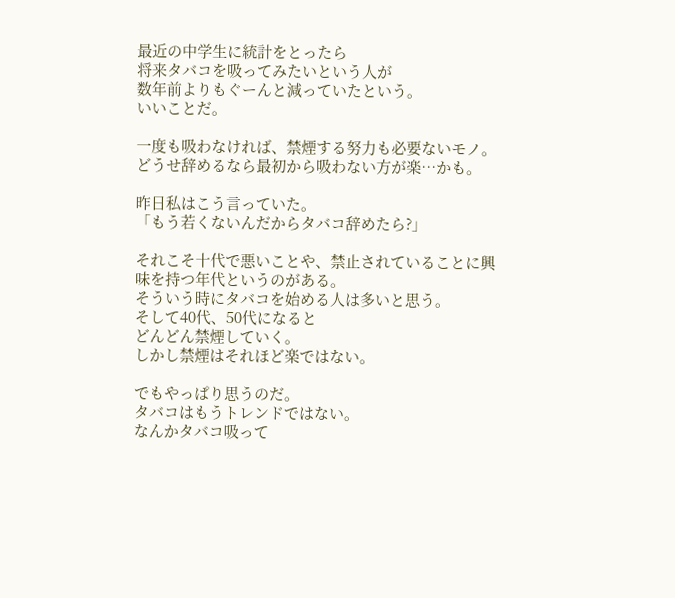最近の中学生に統計をとったら
将来タバコを吸ってみたいという人が
数年前よりもぐーんと減っていたという。
いいことだ。

一度も吸わなければ、禁煙する努力も必要ないモノ。
どうせ辞めるなら最初から吸わない方が楽…かも。

昨日私はこう言っていた。
「もう若くないんだからタバコ辞めたら?」

それこそ十代で悪いことや、禁止されていることに興味を持つ年代というのがある。
そういう時にタバコを始める人は多いと思う。
そして40代、50代になると
どんどん禁煙していく。
しかし禁煙はそれほど楽ではない。

でもやっぱり思うのだ。
タバコはもうトレンドではない。
なんかタバコ吸って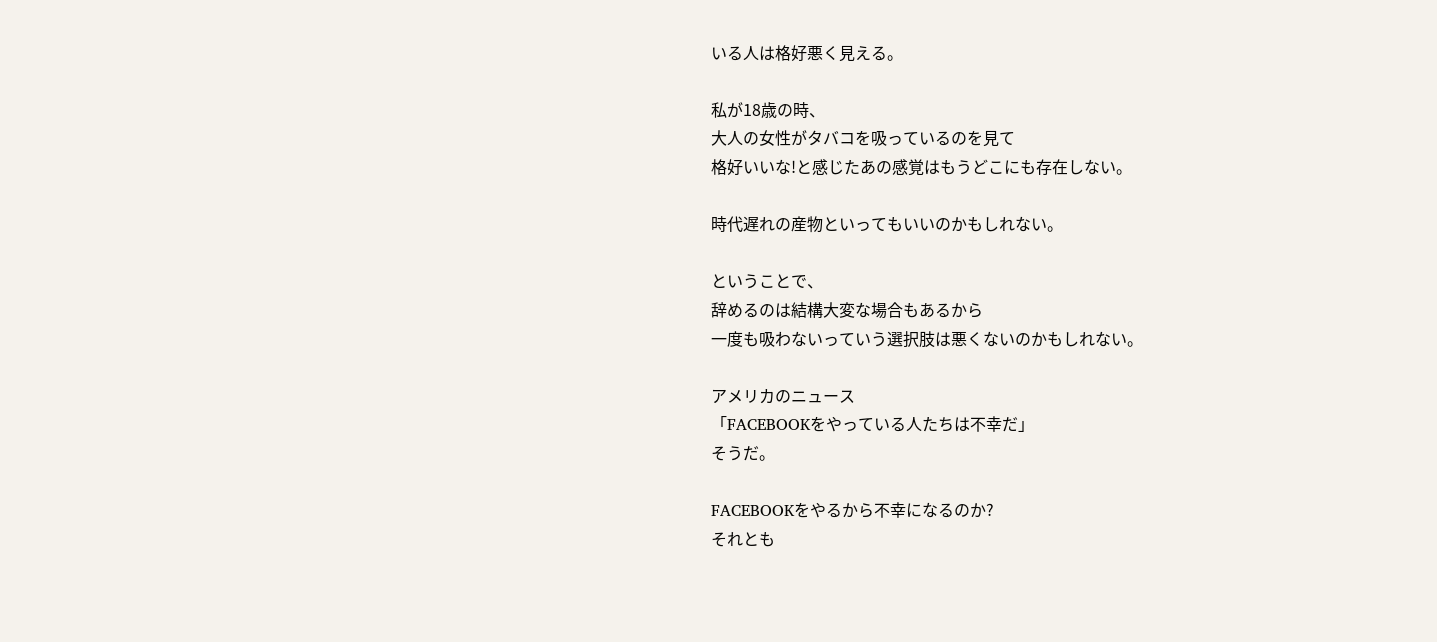いる人は格好悪く見える。

私が18歳の時、
大人の女性がタバコを吸っているのを見て
格好いいな!と感じたあの感覚はもうどこにも存在しない。

時代遅れの産物といってもいいのかもしれない。

ということで、
辞めるのは結構大変な場合もあるから
一度も吸わないっていう選択肢は悪くないのかもしれない。

アメリカのニュース
「FACEBOOKをやっている人たちは不幸だ」
そうだ。

FACEBOOKをやるから不幸になるのか?
それとも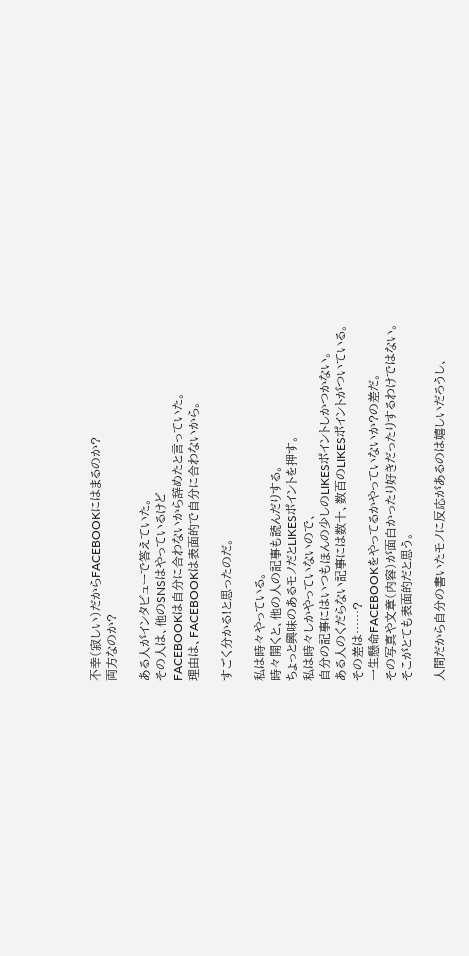不幸(寂しい)だからFACEBOOKにはまるのか?
両方なのか?

ある人がインタビューで答えていた。
その人は、他のSNSはやっているけど
FACEBOOKは自分に合わないから辞めたと言っていた。
理由は、FACEBOOKは表面的で自分に合わないから。

すごく分かる!と思ったのだ。

私は時々やっている。
時々開くと、他の人の記事も読んだりする。
ちょっと興味のあるモノだとLIKESポイントを押す。
私は時々しかやっていないので、
自分の記事にはいつもほんの少しのLIKESポイントしかつかない。
ある人のくだらない記事には数十、数百のLIKESポイントがついている。
その差は……?
一生懸命FACEBOOKをやってるかやっていないか?の差だ。
その写真や文章(内容)が面白かったり好きだったりするわけではない。
そこがとても表面的だと思う。

人間だから自分の書いたモノに反応があるのは嬉しいだろうし、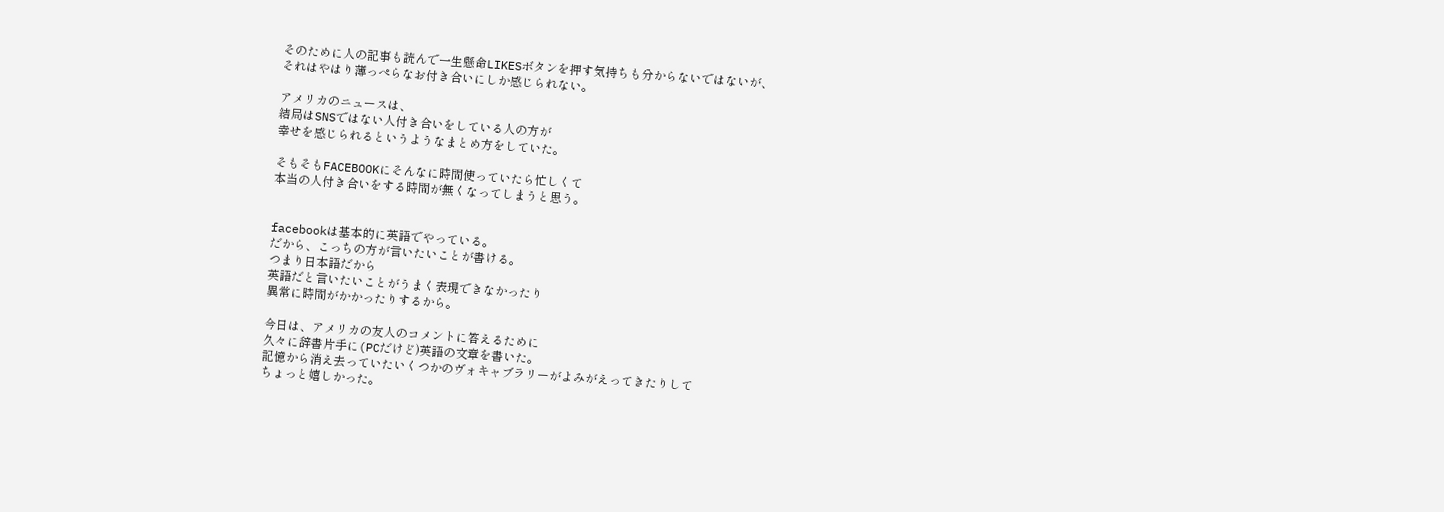そのために人の記事も読んで一生懸命LIKESボタンを押す気持ちも分からないではないが、
それはやはり薄っぺらなお付き合いにしか感じられない。

アメリカのニュースは、
結局はSNSではない人付き合いをしている人の方が
幸せを感じられるというようなまとめ方をしていた。

そもそもFACEBOOKにそんなに時間使っていたら忙しくて
本当の人付き合いをする時間が無くなってしまうと思う。


facebookは基本的に英語でやっている。
だから、こっちの方が言いたいことが書ける。
つまり日本語だから
英語だと言いたいことがうまく表現できなかったり
異常に時間がかかったりするから。

今日は、アメリカの友人のコメントに答えるために
久々に辞書片手に(PCだけど)英語の文章を書いた。
記憶から消え去っていたいくつかのヴォキャブラリーがよみがえってきたりして
ちょっと嬉しかった。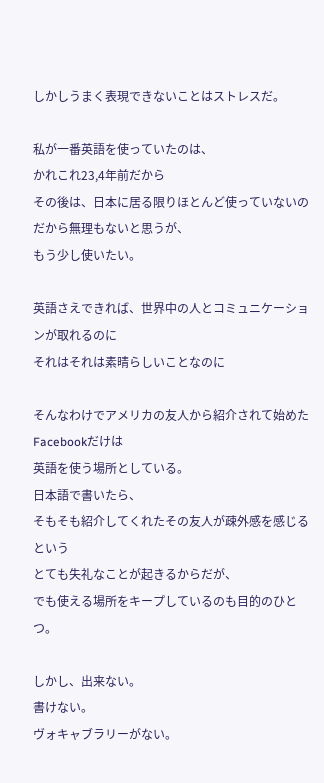しかしうまく表現できないことはストレスだ。

私が一番英語を使っていたのは、
かれこれ23,4年前だから
その後は、日本に居る限りほとんど使っていないのだから無理もないと思うが、
もう少し使いたい。

英語さえできれば、世界中の人とコミュニケーションが取れるのに
それはそれは素晴らしいことなのに

そんなわけでアメリカの友人から紹介されて始めたFacebookだけは
英語を使う場所としている。
日本語で書いたら、
そもそも紹介してくれたその友人が疎外感を感じるという
とても失礼なことが起きるからだが、
でも使える場所をキープしているのも目的のひとつ。

しかし、出来ない。
書けない。
ヴォキャブラリーがない。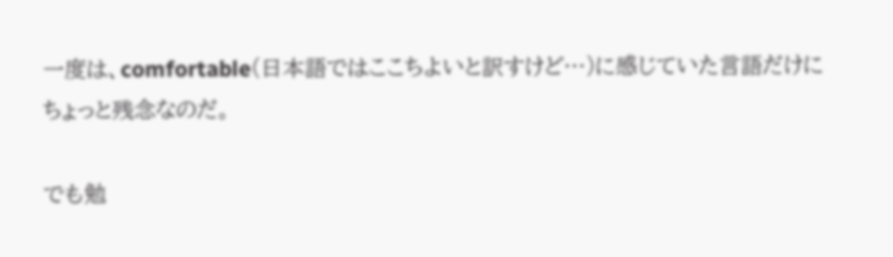一度は、comfortable(日本語ではここちよいと訳すけど…)に感じていた言語だけに
ちょっと残念なのだ。

でも勉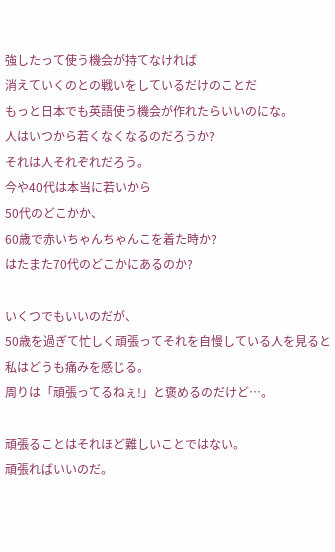強したって使う機会が持てなければ
消えていくのとの戦いをしているだけのことだ
もっと日本でも英語使う機会が作れたらいいのにな。
人はいつから若くなくなるのだろうか?
それは人それぞれだろう。
今や40代は本当に若いから
50代のどこかか、
60歳で赤いちゃんちゃんこを着た時か?
はたまた70代のどこかにあるのか?

いくつでもいいのだが、
50歳を過ぎて忙しく頑張ってそれを自慢している人を見ると
私はどうも痛みを感じる。
周りは「頑張ってるねぇ!」と褒めるのだけど…。

頑張ることはそれほど難しいことではない。
頑張ればいいのだ。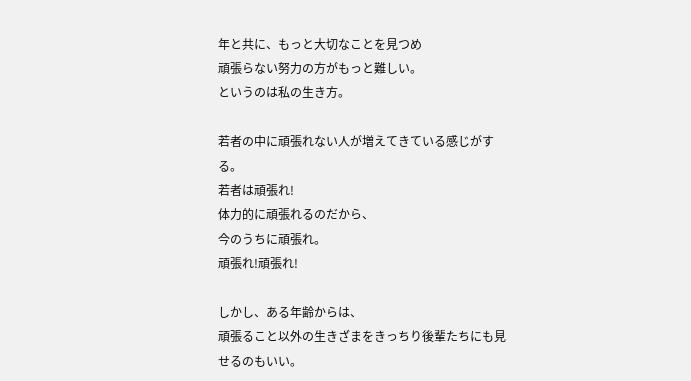年と共に、もっと大切なことを見つめ
頑張らない努力の方がもっと難しい。
というのは私の生き方。

若者の中に頑張れない人が増えてきている感じがする。
若者は頑張れ!
体力的に頑張れるのだから、
今のうちに頑張れ。
頑張れ!頑張れ!

しかし、ある年齢からは、
頑張ること以外の生きざまをきっちり後輩たちにも見せるのもいい。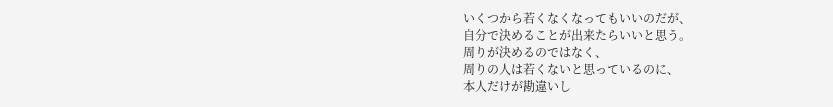いくつから若くなくなってもいいのだが、
自分で決めることが出来たらいいと思う。
周りが決めるのではなく、
周りの人は若くないと思っているのに、
本人だけが勘違いし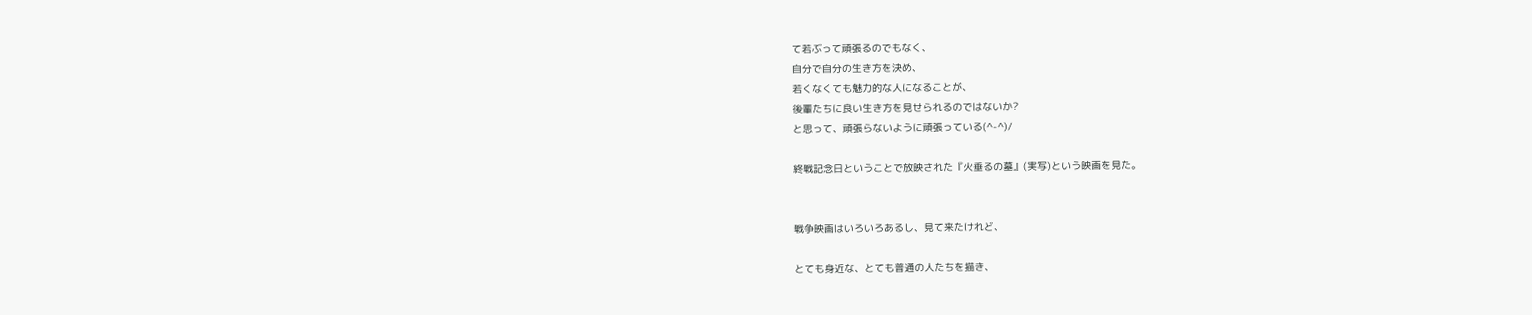て若ぶって頑張るのでもなく、
自分で自分の生き方を決め、
若くなくても魅力的な人になることが、
後輩たちに良い生き方を見せられるのではないか?
と思って、頑張らないように頑張っている(^-^)/

終戦記念日ということで放映された『火垂るの墓』(実写)という映画を見た。


戦争映画はいろいろあるし、見て来たけれど、

とても身近な、とても普通の人たちを描き、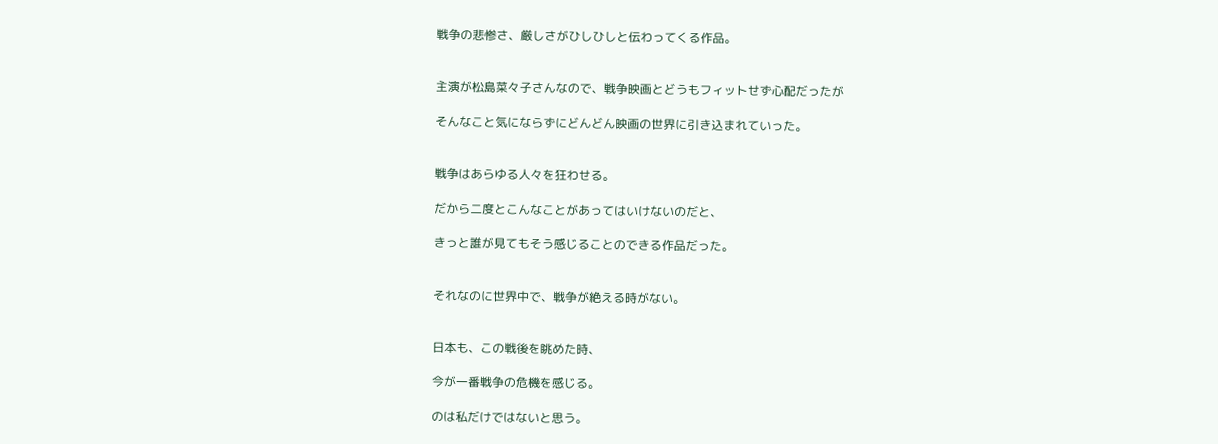戦争の悲惨さ、厳しさがひしひしと伝わってくる作品。


主演が松島菜々子さんなので、戦争映画とどうもフィットせず心配だったが

そんなこと気にならずにどんどん映画の世界に引き込まれていった。


戦争はあらゆる人々を狂わせる。

だから二度とこんなことがあってはいけないのだと、

きっと誰が見てもそう感じることのできる作品だった。


それなのに世界中で、戦争が絶える時がない。


日本も、この戦後を眺めた時、

今が一番戦争の危機を感じる。

のは私だけではないと思う。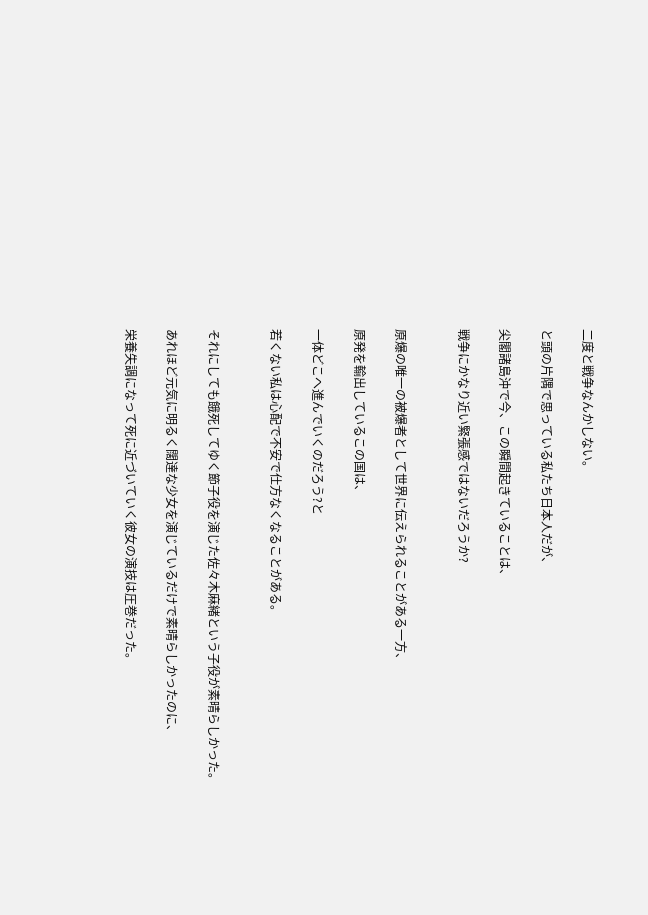二度と戦争なんかしない。

と頭の片隅で思っている私たち日本人だが、

尖閣諸島沖で今、この瞬間起きていることは、

戦争にかなり近い緊張感ではないだろうか?


原爆の唯一の被爆者として世界に伝えられることがある一方、

原発を輸出しているこの国は、

一体どこへ進んでいくのだろう?と

若くない私は心配で不安で仕方なくなることがある。


それにしても餓死してゆく節子役を演じた佐々木麻緒という子役が素晴らしかった。

あれほど元気に明るく闊達な少女を演じているだけで素晴らしかったのに、

栄養失調になって死に近づいていく彼女の演技は圧巻だった。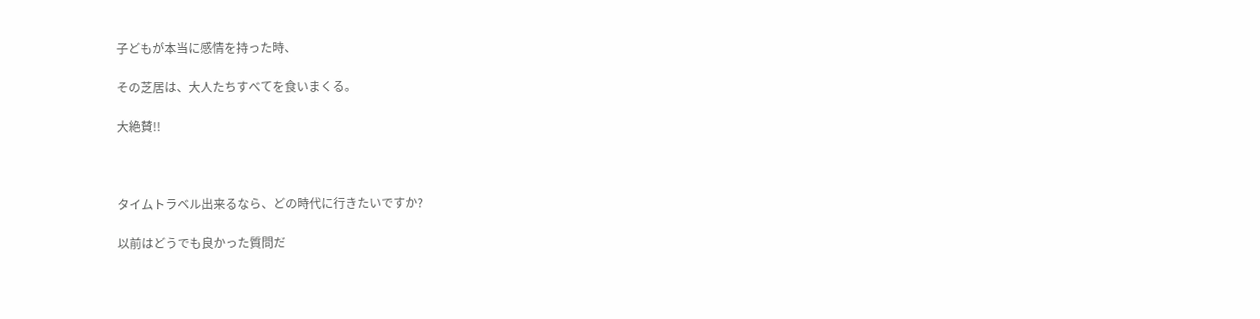子どもが本当に感情を持った時、

その芝居は、大人たちすべてを食いまくる。

大絶賛!!



タイムトラベル出来るなら、どの時代に行きたいですか?

以前はどうでも良かった質問だ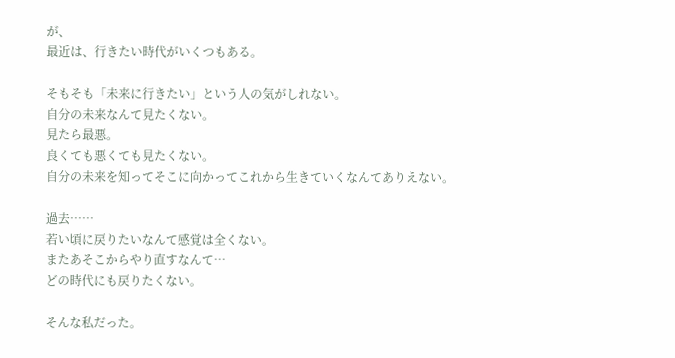が、
最近は、行きたい時代がいくつもある。

そもそも「未来に行きたい」という人の気がしれない。
自分の未来なんて見たくない。
見たら最悪。
良くても悪くても見たくない。
自分の未来を知ってそこに向かってこれから生きていくなんてありえない。

過去……
若い頃に戻りたいなんて感覚は全くない。
またあそこからやり直すなんて…
どの時代にも戻りたくない。

そんな私だった。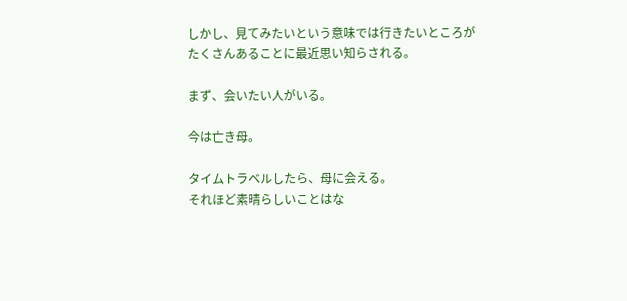しかし、見てみたいという意味では行きたいところがたくさんあることに最近思い知らされる。

まず、会いたい人がいる。

今は亡き母。

タイムトラベルしたら、母に会える。
それほど素晴らしいことはな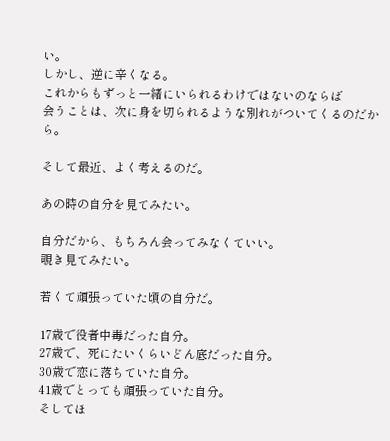い。
しかし、逆に辛くなる。
これからもずっと一緒にいられるわけではないのならば
会うことは、次に身を切られるような別れがついてくるのだから。

そして最近、よく考えるのだ。

あの時の自分を見てみたい。

自分だから、もちろん会ってみなくていい。
覗き見てみたい。

若くて頑張っていた頃の自分だ。

17歳で役者中毒だった自分。
27歳で、死にたいくらいどん底だった自分。
30歳で恋に落ちていた自分。
41歳でとっても頑張っていた自分。
そしてほ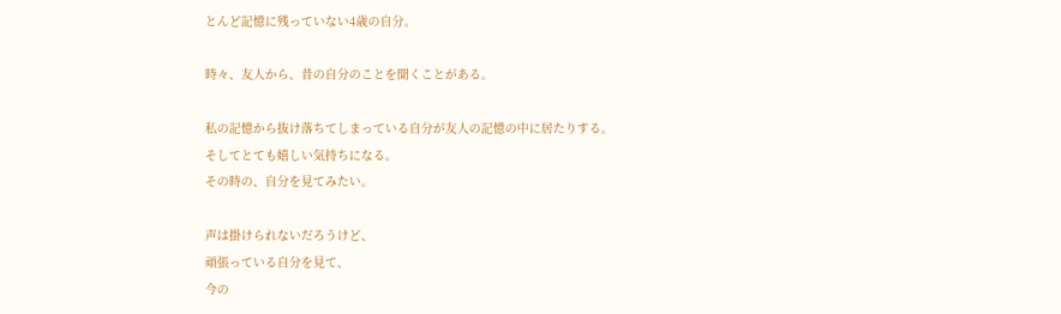とんど記憶に残っていない4歳の自分。

時々、友人から、昔の自分のことを聞くことがある。

私の記憶から抜け落ちてしまっている自分が友人の記憶の中に居たりする。
そしてとても嬉しい気持ちになる。
その時の、自分を見てみたい。

声は掛けられないだろうけど、
頑張っている自分を見て、
今の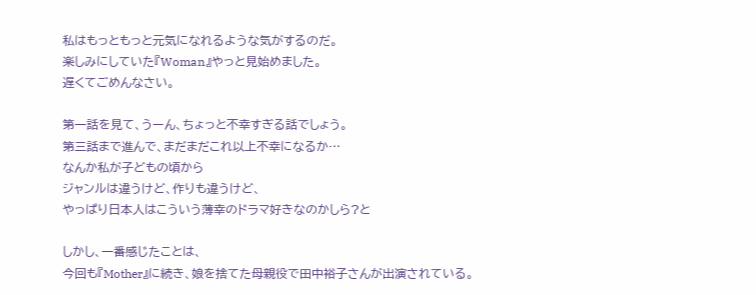私はもっともっと元気になれるような気がするのだ。
楽しみにしていた『Woman』やっと見始めました。
遅くてごめんなさい。

第一話を見て、うーん、ちょっと不幸すぎる話でしょう。
第三話まで進んで、まだまだこれ以上不幸になるか…
なんか私が子どもの頃から
ジャンルは違うけど、作りも違うけど、
やっぱり日本人はこういう薄幸のドラマ好きなのかしら?と

しかし、一番感じたことは、
今回も『Mother』に続き、娘を捨てた母親役で田中裕子さんが出演されている。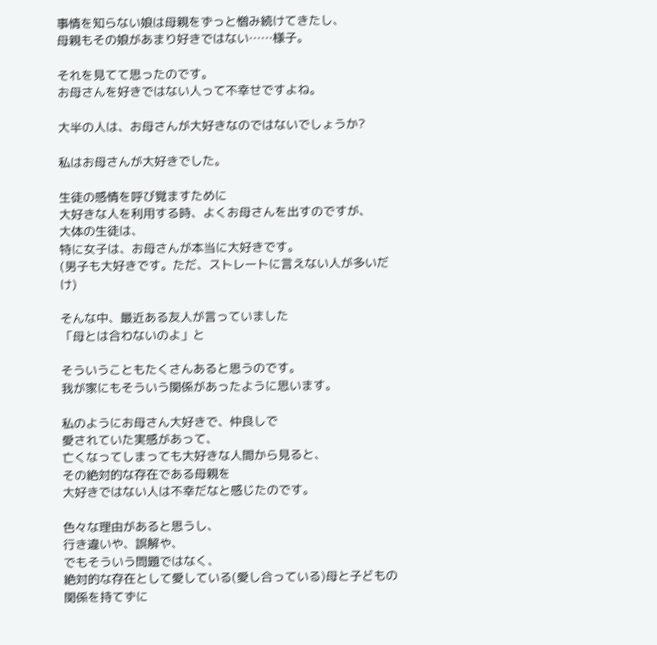事情を知らない娘は母親をずっと憎み続けてきたし、
母親もその娘があまり好きではない……様子。

それを見てて思ったのです。
お母さんを好きではない人って不幸せですよね。

大半の人は、お母さんが大好きなのではないでしょうか?

私はお母さんが大好きでした。

生徒の感情を呼び覚ますために
大好きな人を利用する時、よくお母さんを出すのですが、
大体の生徒は、
特に女子は、お母さんが本当に大好きです。
(男子も大好きです。ただ、ストレートに言えない人が多いだけ)

そんな中、最近ある友人が言っていました
「母とは合わないのよ」と

そういうこともたくさんあると思うのです。
我が家にもそういう関係があったように思います。

私のようにお母さん大好きで、仲良しで
愛されていた実感があって、
亡くなってしまっても大好きな人間から見ると、
その絶対的な存在である母親を
大好きではない人は不幸だなと感じたのです。

色々な理由があると思うし、
行き違いや、誤解や、
でもそういう問題ではなく、
絶対的な存在として愛している(愛し合っている)母と子どもの関係を持てずに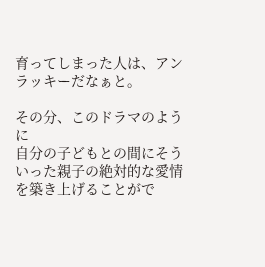育ってしまった人は、アンラッキーだなぁと。

その分、このドラマのように
自分の子どもとの間にそういった親子の絶対的な愛情を築き上げることがで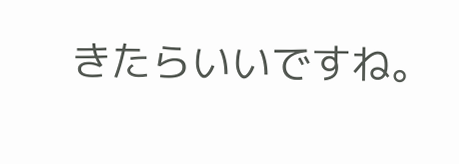きたらいいですね。